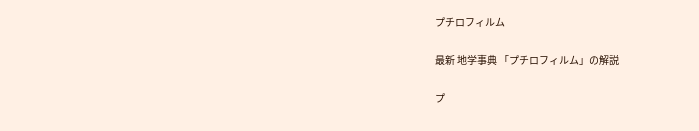プチロフィルム

最新 地学事典 「プチロフィルム」の解説

プ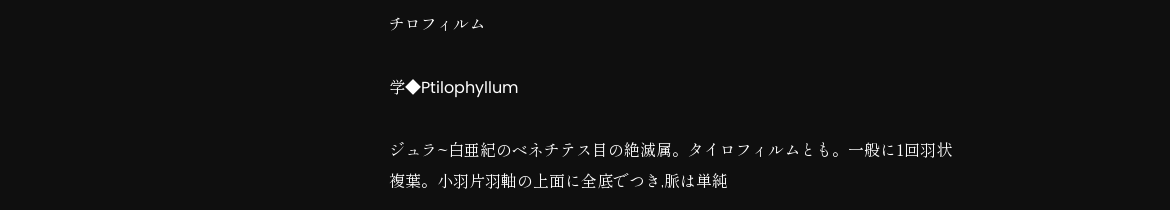チロフィルム

学◆Ptilophyllum

ジュラ~白亜紀のベネチテス目の絶滅属。タイロフィルムとも。一般に1回羽状複葉。小羽片羽軸の上面に全底でつき,脈は単純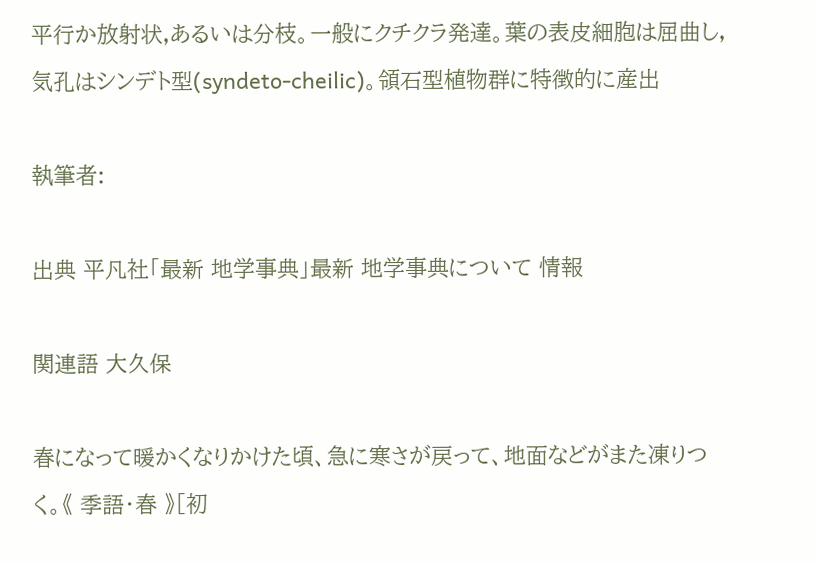平行か放射状,あるいは分枝。一般にクチクラ発達。葉の表皮細胞は屈曲し,気孔はシンデト型(syndeto-cheilic)。領石型植物群に特徴的に産出

執筆者:

出典 平凡社「最新 地学事典」最新 地学事典について 情報

関連語 大久保

春になって暖かくなりかけた頃、急に寒さが戻って、地面などがまた凍りつく。《 季語・春 》[初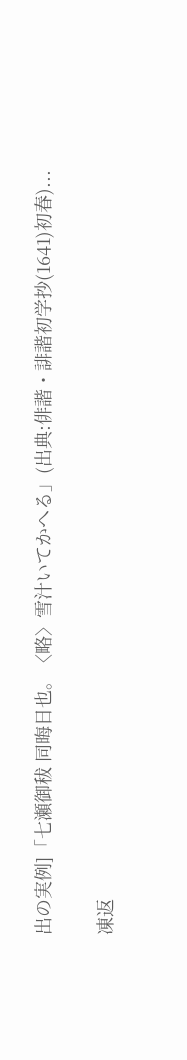出の実例]「七瀬御秡 同晦日也。〈略〉雪汁いてかへる」(出典:俳諧・誹諧初学抄(1641)初春)...

凍返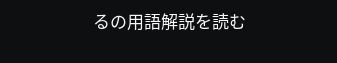るの用語解説を読む